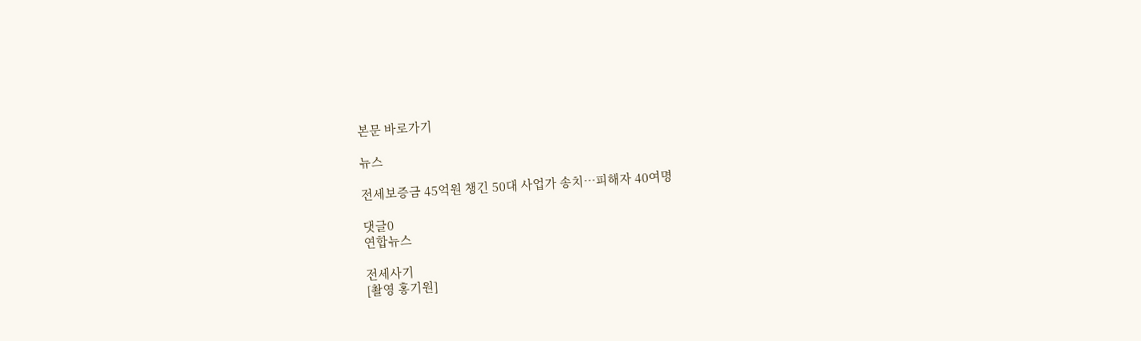본문 바로가기

뉴스

전세보증금 45억원 챙긴 50대 사업가 송치…피해자 40여명

댓글0
연합뉴스

전세사기
[촬영 홍기원]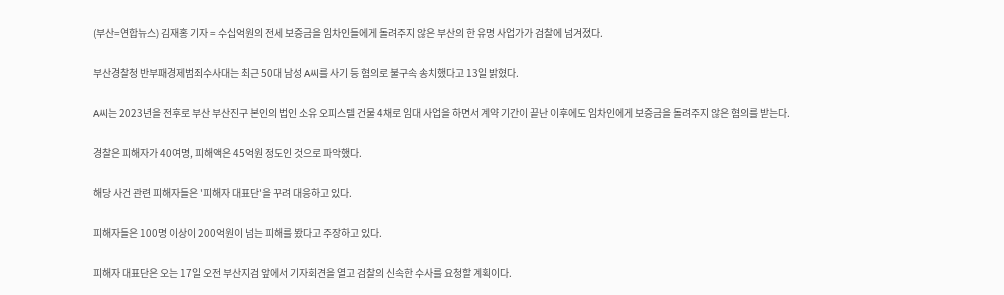(부산=연합뉴스) 김재홍 기자 = 수십억원의 전세 보증금을 임차인들에게 돌려주지 않은 부산의 한 유명 사업가가 검찰에 넘겨졌다.

부산경찰청 반부패경제범죄수사대는 최근 50대 남성 A씨를 사기 등 혐의로 불구속 송치했다고 13일 밝혔다.

A씨는 2023년을 전후로 부산 부산진구 본인의 법인 소유 오피스텔 건물 4채로 임대 사업을 하면서 계약 기간이 끝난 이후에도 임차인에게 보증금을 돌려주지 않은 혐의를 받는다.

경찰은 피해자가 40여명, 피해액은 45억원 정도인 것으로 파악했다.

해당 사건 관련 피해자들은 '피해자 대표단'을 꾸려 대응하고 있다.

피해자들은 100명 이상이 200억원이 넘는 피해를 봤다고 주장하고 있다.

피해자 대표단은 오는 17일 오전 부산지검 앞에서 기자회견을 열고 검찰의 신속한 수사를 요청할 계획이다.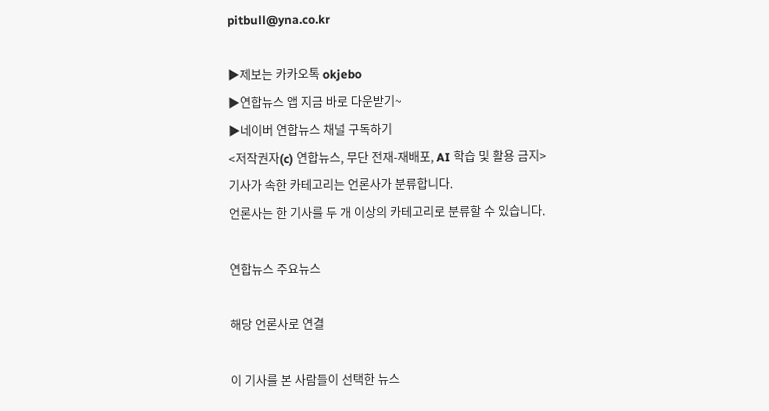pitbull@yna.co.kr

▶제보는 카카오톡 okjebo
▶연합뉴스 앱 지금 바로 다운받기~
▶네이버 연합뉴스 채널 구독하기
<저작권자(c) 연합뉴스, 무단 전재-재배포, AI 학습 및 활용 금지>
기사가 속한 카테고리는 언론사가 분류합니다.
언론사는 한 기사를 두 개 이상의 카테고리로 분류할 수 있습니다.

연합뉴스 주요뉴스

해당 언론사로 연결

이 기사를 본 사람들이 선택한 뉴스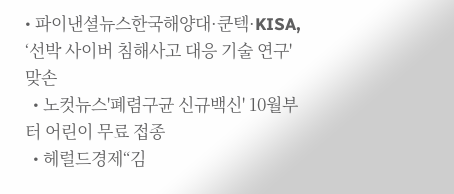• 파이낸셜뉴스한국해양대·쿤텍·KISA, ‘선박 사이버 침해사고 대응 기술 연구' 맞손
  • 노컷뉴스'폐렴구균 신규백신' 10월부터 어린이 무료 접종
  • 헤럴드경제“김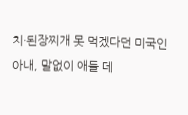치·된장찌개 못 먹겠다던 미국인 아내, 말없이 애들 데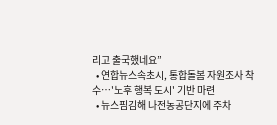리고 출국했네요”
  • 연합뉴스속초시, 통합돌봄 자원조사 착수…'노후 행복 도시' 기반 마련
  • 뉴스핌김해 나전농공단지에 주차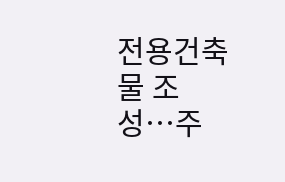전용건축물 조성…주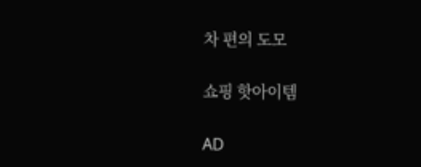차 편의 도모

쇼핑 핫아이템

AD